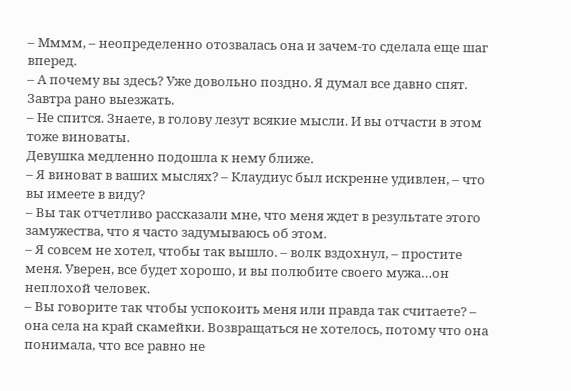– Мммм, – неопределенно отозвалась она и зачем-то сделала еще шаг вперед.
– А почему вы здесь? Уже довольно поздно. Я думал все давно спят. Завтра рано выезжать.
– Не спится. Знаете, в голову лезут всякие мысли. И вы отчасти в этом тоже виноваты.
Девушка медленно подошла к нему ближе.
– Я виноват в ваших мыслях? – Клаудиус был искренне удивлен, – что вы имеете в виду?
– Вы так отчетливо рассказали мне, что меня ждет в результате этого замужества, что я часто задумываюсь об этом.
– Я совсем не хотел, чтобы так вышло. – волк вздохнул, – простите меня. Уверен, все будет хорошо, и вы полюбите своего мужа…он неплохой человек.
– Вы говорите так чтобы успокоить меня или правда так считаете? – она села на край скамейки. Возвращаться не хотелось, потому что она понимала, что все равно не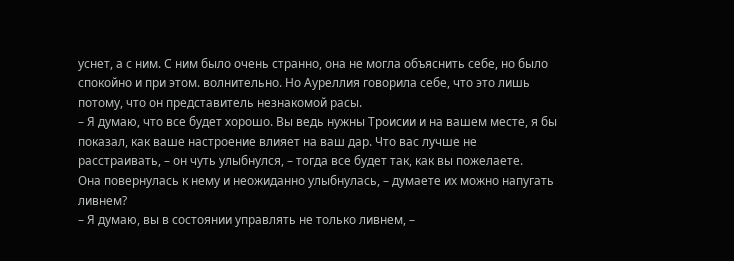уснет, а с ним. С ним было очень странно, она не могла объяснить себе, но было спокойно и при этом. волнительно. Но Ауреллия говорила себе, что это лишь потому, что он представитель незнакомой расы.
– Я думаю, что все будет хорошо. Вы ведь нужны Троисии и на вашем месте, я бы показал, как ваше настроение влияет на ваш дар. Что вас лучше не расстраивать, – он чуть улыбнулся, – тогда все будет так, как вы пожелаете.
Она повернулась к нему и неожиданно улыбнулась, – думаете их можно напугать ливнем?
– Я думаю, вы в состоянии управлять не только ливнем, –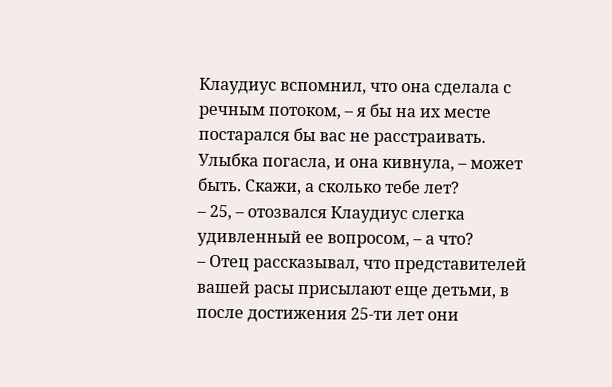Клаудиус вспомнил, что она сделала с речным потоком, – я бы на их месте постарался бы вас не расстраивать.
Улыбка погасла, и она кивнула, – может быть. Скажи, а сколько тебе лет?
– 25, – отозвался Клаудиус слегка удивленный ее вопросом, – а что?
– Отец рассказывал, что представителей вашей расы присылают еще детьми, в после достижения 25-ти лет они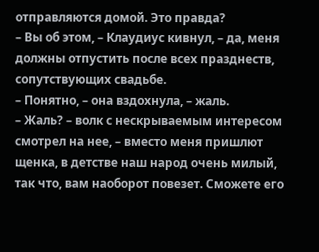отправляются домой. Это правда?
– Вы об этом, – Клаудиус кивнул, – да, меня должны отпустить после всех празднеств, сопутствующих свадьбе.
– Понятно, – она вздохнула, – жаль.
– Жаль? – волк с нескрываемым интересом смотрел на нее, – вместо меня пришлют щенка, в детстве наш народ очень милый, так что, вам наоборот повезет. Сможете его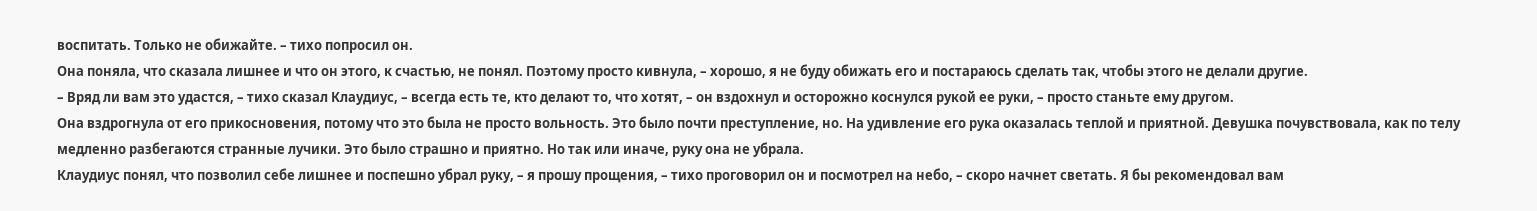воспитать. Только не обижайте. – тихо попросил он.
Она поняла, что сказала лишнее и что он этого, к счастью, не понял. Поэтому просто кивнула, – хорошо, я не буду обижать его и постараюсь сделать так, чтобы этого не делали другие.
– Вряд ли вам это удастся, – тихо сказал Клаудиус, – всегда есть те, кто делают то, что хотят, – он вздохнул и осторожно коснулся рукой ее руки, – просто станьте ему другом.
Она вздрогнула от его прикосновения, потому что это была не просто вольность. Это было почти преступление, но. На удивление его рука оказалась теплой и приятной. Девушка почувствовала, как по телу медленно разбегаются странные лучики. Это было страшно и приятно. Но так или иначе, руку она не убрала.
Клаудиус понял, что позволил себе лишнее и поспешно убрал руку, – я прошу прощения, – тихо проговорил он и посмотрел на небо, – скоро начнет светать. Я бы рекомендовал вам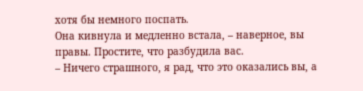хотя бы немного поспать.
Она кивнула и медленно встала, – наверное, вы правы. Простите, что разбудила вас.
– Ничего страшного, я рад, что это оказались вы, а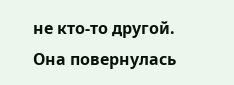не кто-то другой.
Она повернулась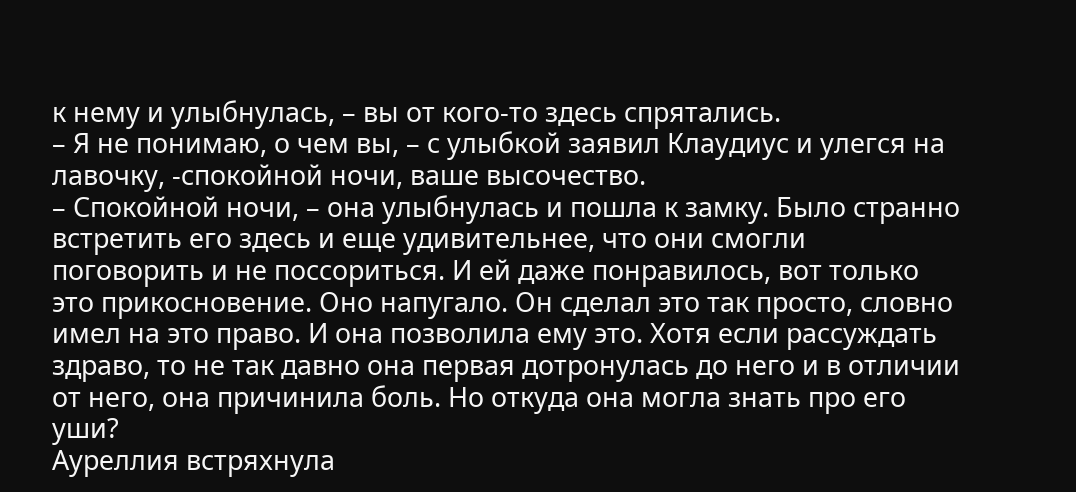к нему и улыбнулась, – вы от кого-то здесь спрятались.
– Я не понимаю, о чем вы, – с улыбкой заявил Клаудиус и улегся на лавочку, -спокойной ночи, ваше высочество.
– Спокойной ночи, – она улыбнулась и пошла к замку. Было странно встретить его здесь и еще удивительнее, что они смогли поговорить и не поссориться. И ей даже понравилось, вот только это прикосновение. Оно напугало. Он сделал это так просто, словно имел на это право. И она позволила ему это. Хотя если рассуждать здраво, то не так давно она первая дотронулась до него и в отличии от него, она причинила боль. Но откуда она могла знать про его уши?
Ауреллия встряхнула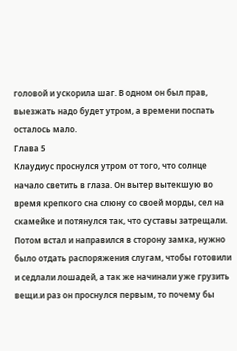головой и ускорила шаг. В одном он был прав, выезжать надо будет утром, а времени поспать осталось мало.
Глава 5
Клаудиус проснулся утром от того, что солнце начало светить в глаза. Он вытер вытекшую во время крепкого сна слюну со своей морды, сел на скамейке и потянулся так, что суставы затрещали. Потом встал и направился в сторону замка, нужно было отдать распоряжения слугам, чтобы готовили и седлали лошадей, а так же начинали уже грузить вещи.и раз он проснулся первым, то почему бы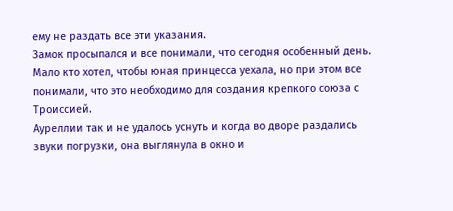ему не раздать все эти указания.
Замок просыпался и все понимали, что сегодня особенный день. Мало кто хотел, чтобы юная принцесса уехала, но при этом все понимали, что это необходимо для создания крепкого союза с Троиссией.
Ауреллии так и не удалось уснуть и когда во дворе раздались звуки погрузки, она выглянула в окно и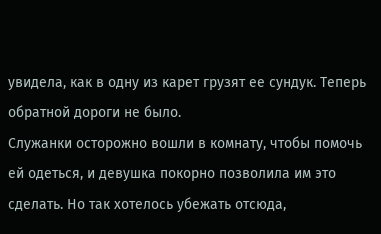увидела, как в одну из карет грузят ее сундук. Теперь обратной дороги не было.
Служанки осторожно вошли в комнату, чтобы помочь ей одеться, и девушка покорно позволила им это сделать. Но так хотелось убежать отсюда,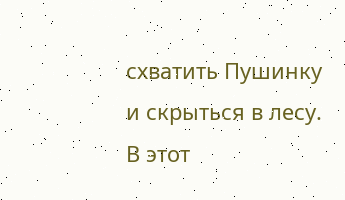схватить Пушинку и скрыться в лесу. В этот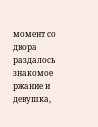момент со двора раздалось знакомое ржание и девушка,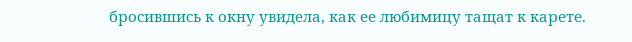бросившись к окну увидела, как ее любимицу тащат к карете.